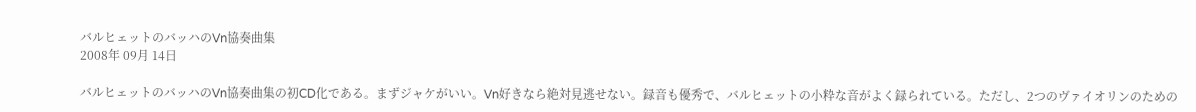バルヒェットのバッハのVn協奏曲集
2008年 09月 14日

バルヒェットのバッハのVn協奏曲集の初CD化である。まずジャケがいい。Vn好きなら絶対見逃せない。録音も優秀で、バルヒェットの小粋な音がよく録られている。ただし、2つのヴァイオリンのための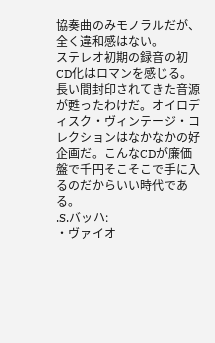協奏曲のみモノラルだが、全く違和感はない。
ステレオ初期の録音の初CD化はロマンを感じる。長い間封印されてきた音源が甦ったわけだ。オイロディスク・ヴィンテージ・コレクションはなかなかの好企画だ。こんなCDが廉価盤で千円そこそこで手に入るのだからいい時代である。
.S.バッハ:
・ヴァイオ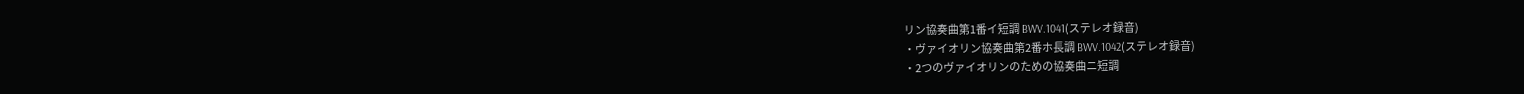リン協奏曲第1番イ短調 BWV.1041(ステレオ録音)
・ヴァイオリン協奏曲第2番ホ長調 BWV.1042(ステレオ録音)
・2つのヴァイオリンのための協奏曲ニ短調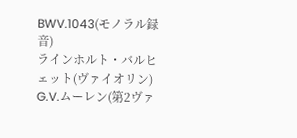BWV.1043(モノラル録音)
ラインホルト・バルヒェット(ヴァイオリン)
G.V.ムーレン(第2ヴァ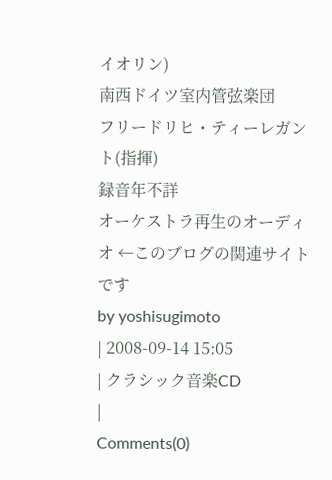イオリン)
南西ドイツ室内管弦楽団
フリードリヒ・ティーレガント(指揮)
録音年不詳
オーケストラ再生のオーディオ ←このブログの関連サイトです
by yoshisugimoto
| 2008-09-14 15:05
| クラシック音楽CD
|
Comments(0)